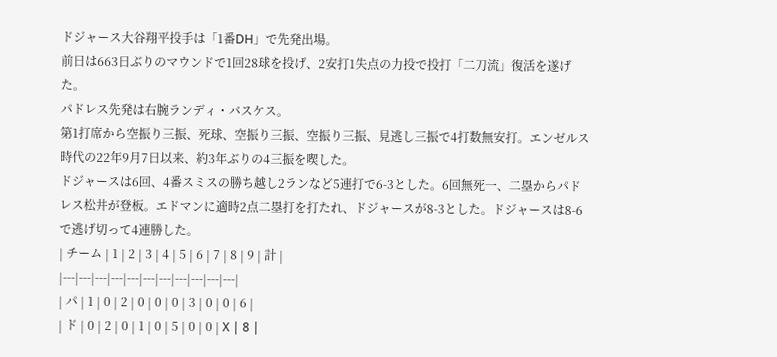ドジャース大谷翔平投手は「1番DH」で先発出場。
前日は663日ぶりのマウンドで1回28球を投げ、2安打1失点の力投で投打「二刀流」復活を遂げた。
パドレス先発は右腕ランディ・バスケス。
第1打席から空振り三振、死球、空振り三振、空振り三振、見逃し三振で4打数無安打。エンゼルス時代の22年9月7日以来、約3年ぶりの4三振を喫した。
ドジャースは6回、4番スミスの勝ち越し2ランなど5連打で6-3とした。6回無死一、二塁からパドレス松井が登板。エドマンに適時2点二塁打を打たれ、ドジャースが8-3とした。ドジャースは8-6で逃げ切って4連勝した。
| チーム | 1 | 2 | 3 | 4 | 5 | 6 | 7 | 8 | 9 | 計 |
|---|---|---|---|---|---|---|---|---|---|---|
| パ | 1 | 0 | 2 | 0 | 0 | 0 | 3 | 0 | 0 | 6 |
| ド | 0 | 2 | 0 | 1 | 0 | 5 | 0 | 0 | X | 8 |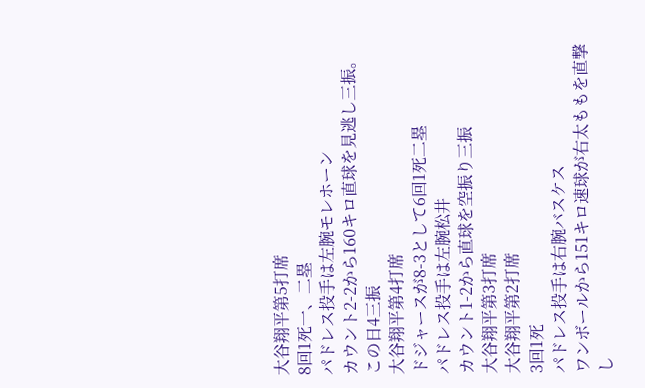大谷翔平第5打席
8回1死一、二塁
パドレス投手は左腕モレホーン
カウント2-2から160キロ直球を見逃し三振。この日4三振
大谷翔平第4打席
ドジャースが8-3として6回1死二塁
パドレス投手は左腕松井
カウント1-2から直球を空振り三振
大谷翔平第3打席
大谷翔平第2打席
3回1死
パドレス投手は右腕バスケス
ワンボールから151キロ速球が右太ももを直撃し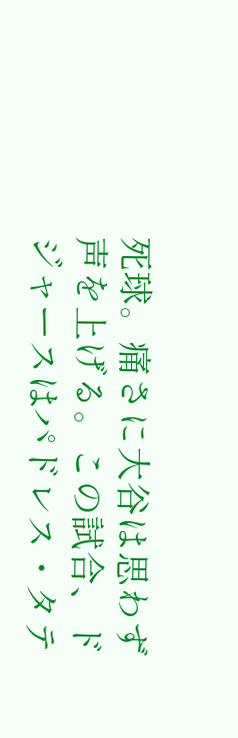死球。痛さに大谷は思わず声を上げる。この試合、ドジャースはパドレス・タテ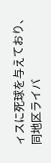ィスに死球を与えており、同地区ライバ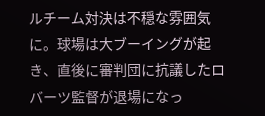ルチーム対決は不穏な雰囲気に。球場は大ブーイングが起き、直後に審判団に抗議したロバーツ監督が退場になっ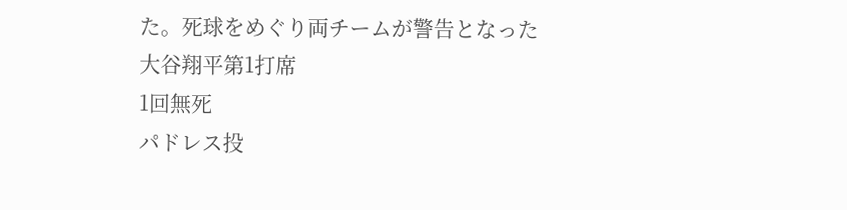た。死球をめぐり両チームが警告となった
大谷翔平第1打席
1回無死
パドレス投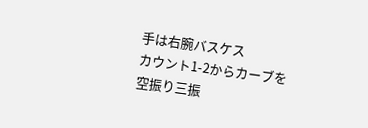手は右腕バスケス
カウント1-2からカーブを空振り三振